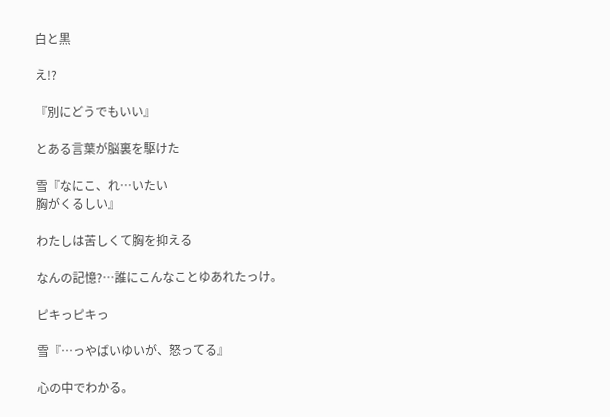白と黒

え!?

『別にどうでもいい』

とある言葉が脳裏を駆けた

雪『なにこ、れ…いたい
胸がくるしい』

わたしは苦しくて胸を抑える

なんの記憶?…誰にこんなことゆあれたっけ。

ピキっピキっ

雪『…っやばいゆいが、怒ってる』

心の中でわかる。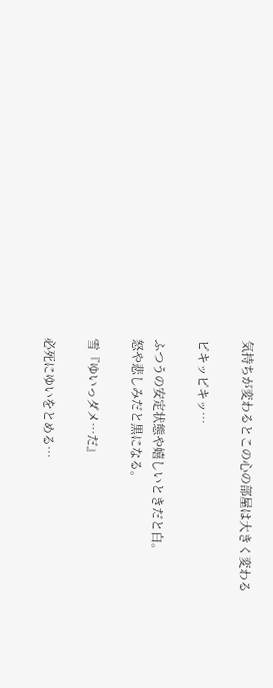気持ちが変わるとこの心の部屋は大きく変わる

ピキッピキッ…

ふつうの安定状態や嬉しいときだと白。
怒や悲しみだと黒になる。

雪『ゆいっダメ…だ』

必死にゆいをとめる…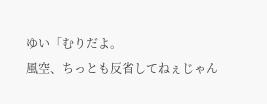ゆい「むりだよ。
風空、ちっとも反省してねぇじゃん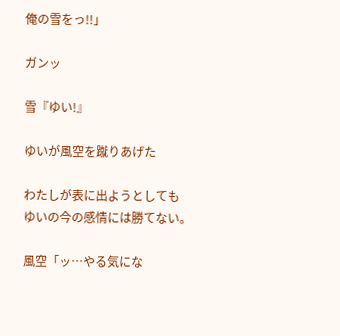俺の雪をっ!!」

ガンッ

雪『ゆい!』

ゆいが風空を蹴りあげた

わたしが表に出ようとしても
ゆいの今の感情には勝てない。

風空「ッ…やる気にな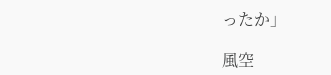ったか」

風空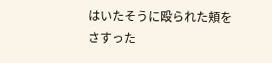はいたそうに殴られた頬をさすった